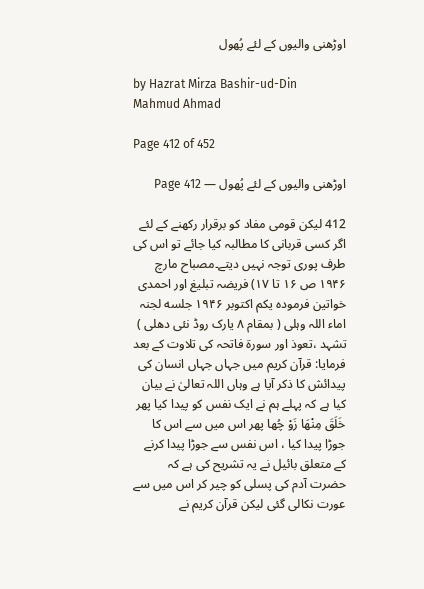اوڑھنی والیوں کے لئے پُھول

by Hazrat Mirza Bashir-ud-Din Mahmud Ahmad

Page 412 of 452

اوڑھنی والیوں کے لئے پُھول — Page 412

412 لیکن قومی مفاد کو برقرار رکھنے کے لئے اگر کسی قربانی کا مطالبہ کیا جائے تو اس کی طرف پوری توجہ نہیں دیتے۔مصباح مارچ ۱۹۴۶ ص ۱۶ تا ۱۷) فریضہ تبلیغ اور احمدی خواتین فرموده یکم اکتوبر ۱۹۴۶ جلسه لجنہ اماء اللہ وہلی ( بمقام ۸ یارک روڈ نئی دھلی ) تشہد ،تعوذ اور سورۃ فاتحہ کی تلاوت کے بعد فرمایا: قرآن کریم میں جہاں جہاں انسان کی پیدائش کا ذکر آیا ہے وہاں اللہ تعالیٰ نے بیان کیا ہے کہ پہلے ہم نے ایک نفس کو پیدا کیا پھر خَلَقَ مِنْهَا زَوْ چُھا پھر اس میں سے اس کا جوڑا پیدا کیا ، اس نفس سے جوڑا پیدا کرنے کے متعلق بائیل نے یہ تشریح کی ہے کہ حضرت آدم کی پسلی کو چیر کر اس میں سے عورت نکالی گئی لیکن قرآن کریم نے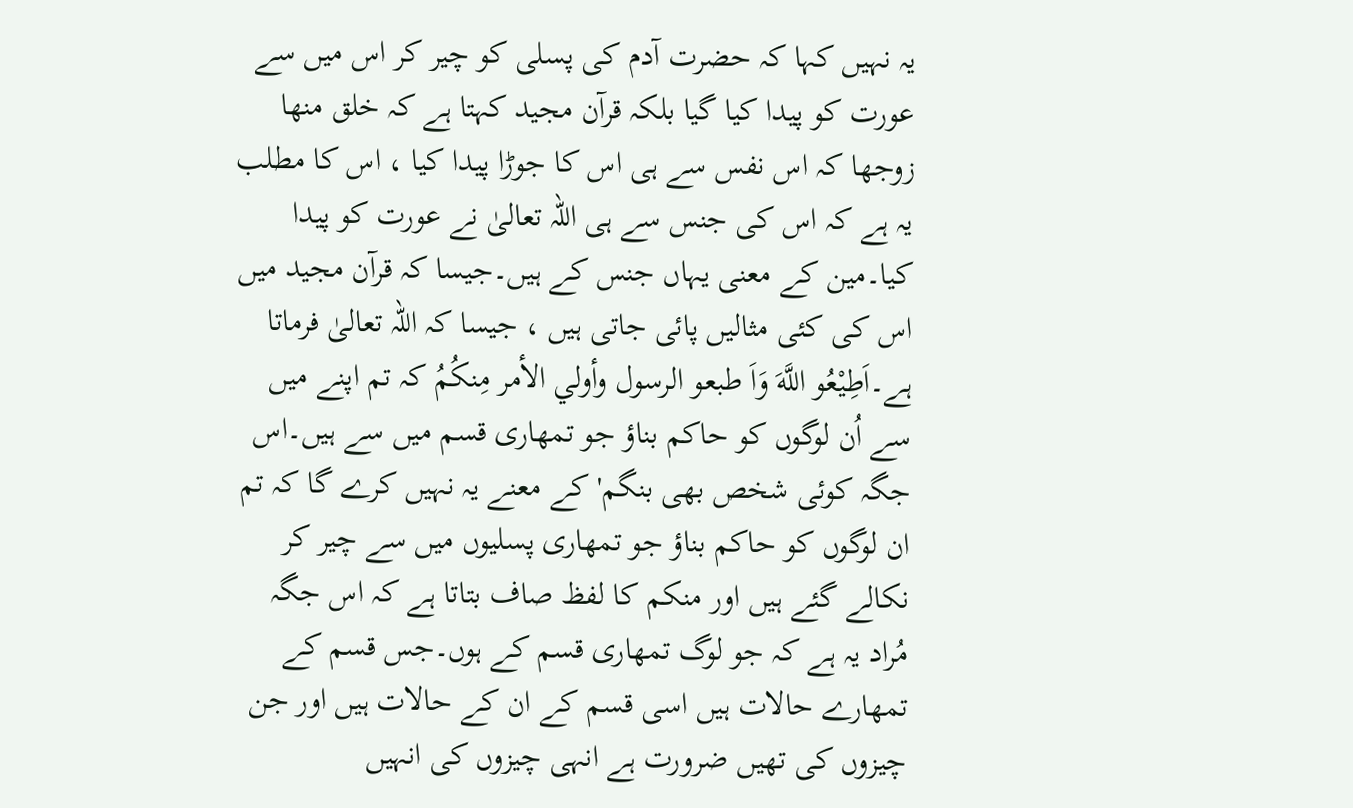یہ نہیں کہا کہ حضرت آدم کی پسلی کو چیر کر اس میں سے عورت کو پیدا کیا گیا بلکہ قرآن مجید کہتا ہے کہ خلق منھا زوجھا کہ اس نفس سے ہی اس کا جوڑا پیدا کیا ، اس کا مطلب یہ ہے کہ اس کی جنس سے ہی اللہ تعالیٰ نے عورت کو پیدا کیا۔مین کے معنی یہاں جنس کے ہیں۔جیسا کہ قرآن مجید میں اس کی کئی مثالیں پائی جاتی ہیں ، جیسا کہ اللہ تعالیٰ فرماتا ہے۔اَطِيْعُو اللَّهَ وَاَ طبعو الرسول وأولي الأمر مِنكُمُ کہ تم اپنے میں سے اُن لوگوں کو حاکم بناؤ جو تمھاری قسم میں سے ہیں۔اس جگہ کوئی شخص بھی بنگم' کے معنے یہ نہیں کرے گا کہ تم ان لوگوں کو حاکم بناؤ جو تمھاری پسلیوں میں سے چیر کر نکالے گئے ہیں اور منکم کا لفظ صاف بتاتا ہے کہ اس جگہ مُراد یہ ہے کہ جو لوگ تمھاری قسم کے ہوں۔جس قسم کے تمھارے حالات ہیں اسی قسم کے ان کے حالات ہیں اور جن چیزوں کی تھیں ضرورت ہے انہی چیزوں کی انہیں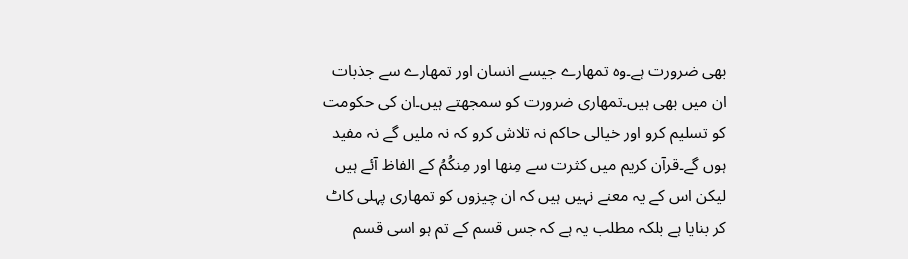بھی ضرورت ہے۔وہ تمھارے جیسے انسان اور تمھارے سے جذبات ان میں بھی ہیں۔تمھاری ضرورت کو سمجھتے ہیں۔ان کی حکومت کو تسلیم کرو اور خیالی حاکم نہ تلاش کرو کہ نہ ملیں گے نہ مفید ہوں گے۔قرآن کریم میں کثرت سے مِنھا اور مِنكُمُ کے الفاظ آئے ہیں لیکن اس کے یہ معنے نہیں ہیں کہ ان چیزوں کو تمھاری پہلی کاٹ کر بنایا ہے بلکہ مطلب یہ ہے کہ جس قسم کے تم ہو اسی قسم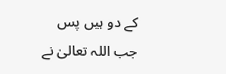کے دو ہیں پس جب اللہ تعالیٰ نے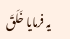یہ فرمایا خَلَقَ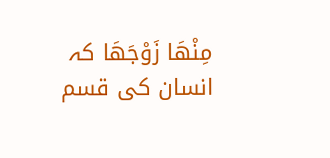مِنْهَا زَوْجَهَا کہ انسان کی قسم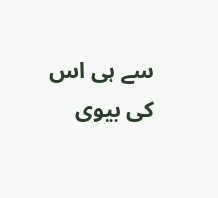سے ہی اس کی بیوی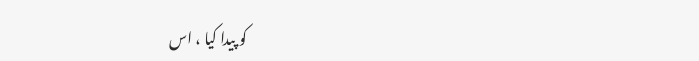کو پیدا کیا ، اس